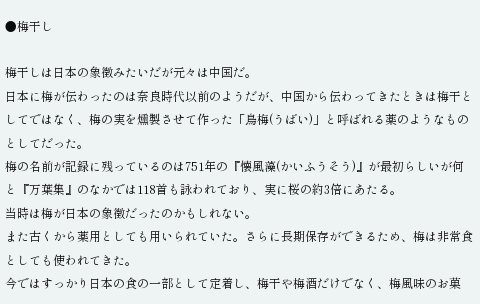●梅干し

梅干しは日本の象徴みたいだが元々は中国だ。
日本に梅が伝わったのは奈良時代以前のようだが、中国から伝わってきたときは梅干としてではなく、梅の実を燻製させて作った「鳥梅(うばい)」と呼ばれる薬のようなものとしてだった。
梅の名前が記録に残っているのは751年の『懐風藻(かいふうそう)』が最初らしいが何と『万葉集』のなかでは118首も詠われており、実に桜の約3倍にあたる。
当時は梅が日本の象徴だったのかもしれない。
また古くから薬用としても用いられていた。さらに長期保存ができるため、梅は非常食としても使われてきた。
今ではすっかり日本の食の一部として定着し、梅干や梅酒だけでなく、梅風味のお菓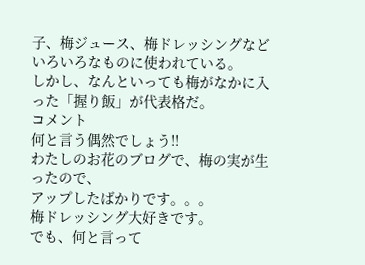子、梅ジュース、梅ドレッシングなどいろいろなものに使われている。
しかし、なんといっても梅がなかに入った「握り飯」が代表格だ。
コメント
何と言う偶然でしょう!!
わたしのお花のブログで、梅の実が生ったので、
アップしたばかりです。。。
梅ドレッシング大好きです。
でも、何と言って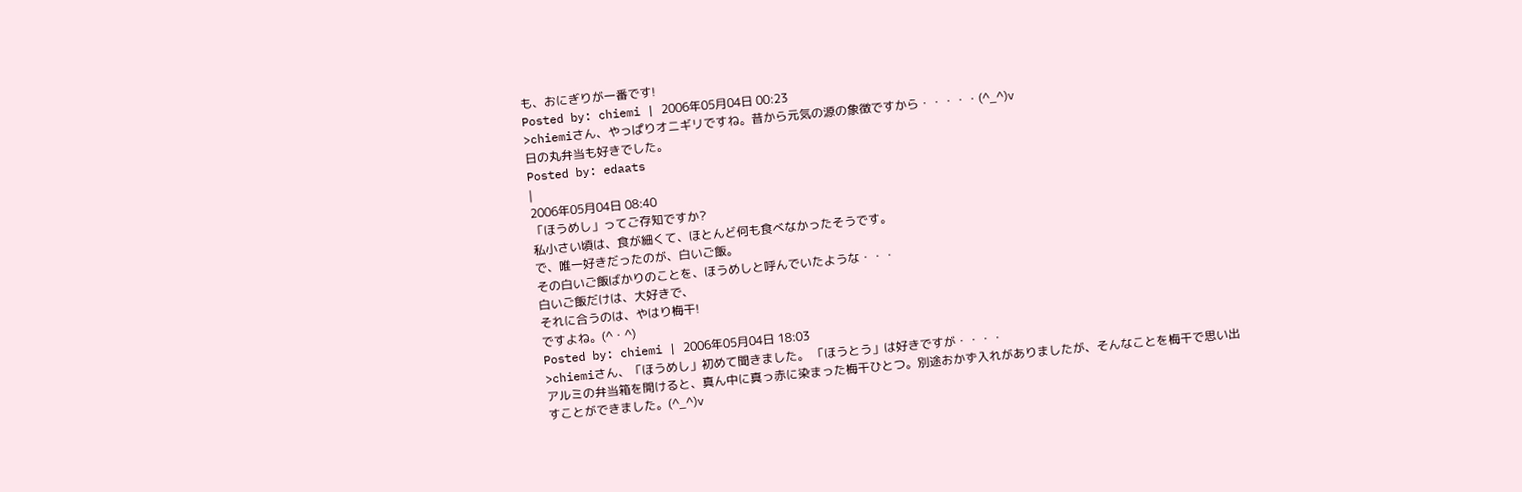も、おにぎりが一番です!
Posted by: chiemi | 2006年05月04日 00:23
>chiemiさん、やっぱりオニギリですね。昔から元気の源の象徴ですから・・・・・(^_^)v
日の丸弁当も好きでした。
Posted by: edaats
|
2006年05月04日 08:40
「ほうめし」ってご存知ですか?
私小さい頃は、食が細くて、ほとんど何も食べなかったそうです。
で、唯一好きだったのが、白いご飯。
その白いご飯ばかりのことを、ほうめしと呼んでいたような・・・
白いご飯だけは、大好きで、
それに合うのは、やはり梅干!
ですよね。(^・^)
Posted by: chiemi | 2006年05月04日 18:03
>chiemiさん、「ほうめし」初めて聞きました。 「ほうとう」は好きですが・・・・
アルミの弁当箱を開けると、真ん中に真っ赤に染まった梅干ひとつ。別途おかず入れがありましたが、そんなことを梅干で思い出すことができました。(^_^)v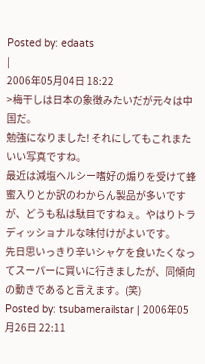Posted by: edaats
|
2006年05月04日 18:22
>梅干しは日本の象徴みたいだが元々は中国だ。
勉強になりました! それにしてもこれまたいい写真ですね。
最近は減塩ヘルシー嗜好の煽りを受けて蜂蜜入りとか訳のわからん製品が多いですが、どうも私は駄目ですねぇ。やはりトラディッショナルな味付けがよいです。
先日思いっきり辛いシャケを食いたくなってスーパーに買いに行きましたが、同傾向の動きであると言えます。(笑)
Posted by: tsubamerailstar | 2006年05月26日 22:11